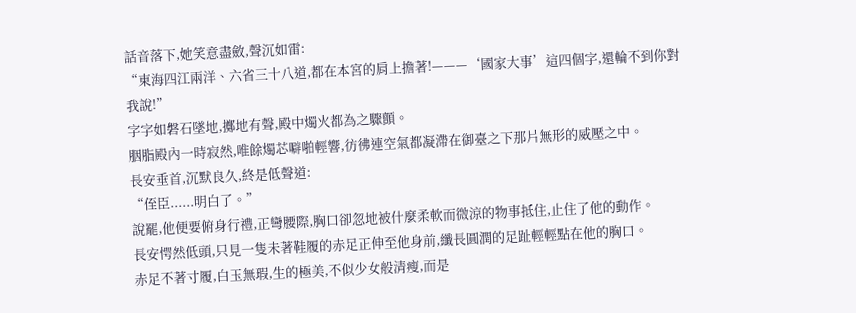話音落下,她笑意盡斂,聲沉如雷:
“東海四江兩洋、六省三十八道,都在本宮的肩上擔著!———‘國家大事’這四個字,還輪不到你對我說!”
字字如磐石墜地,擲地有聲,殿中燭火都為之驟顫。
胭脂殿內一時寂然,唯餘燭芯噼啪輕響,彷彿連空氣都凝滯在御臺之下那片無形的威壓之中。
長安垂首,沉默良久,終是低聲道:
“侄臣......明白了。”
說罷,他便要俯身行禮,正彎腰際,胸口卻忽地被什麼柔軟而微涼的物事抵住,止住了他的動作。
長安愕然低頭,只見一隻未著鞋履的赤足正伸至他身前,纖長圓潤的足趾輕輕點在他的胸口。
赤足不著寸履,白玉無瑕,生的極美,不似少女般清瘦,而是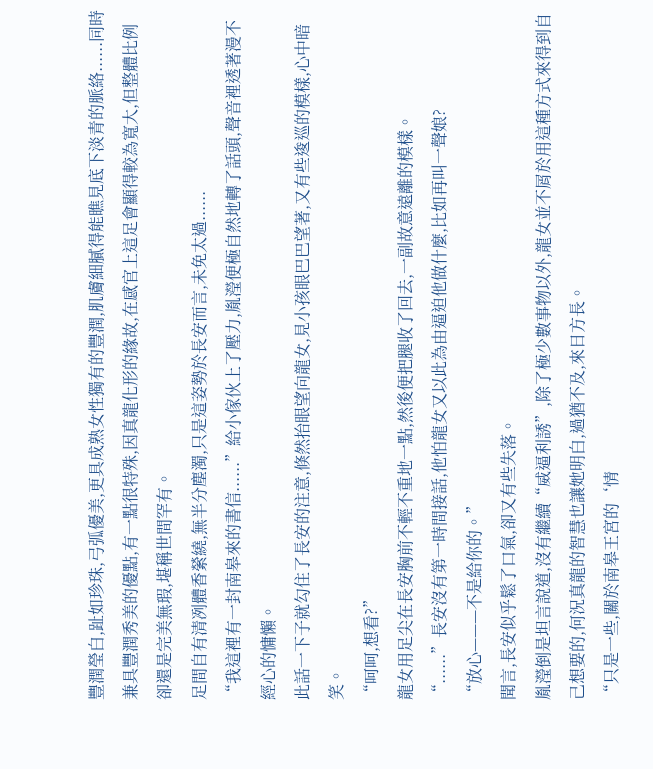豐潤瑩白,趾如珍珠,弓弧優美,更具成熟女性獨有的豐潤,肌膚細膩得能瞧見底下淡青的脈絡......同時兼具豐潤秀美的優點,有一點很特殊,因真龍化形的緣故,在感官上這足會顯得較為寬大,但整體比例卻還是完美無瑕,堪稱世間罕有。
足間自有清冽體香縈繞,無半分塵濁,只是這姿勢於長安而言,未免太過......
“我這裡有一封南皋來的書信......”給小傢伙上了壓力,胤瀅便極自然地轉了話頭,聲音裡透著漫不經心的慵懶。
此話一下子就勾住了長安的注意,倏然抬眼望向龍女,見小孩眼巴巴望著,又有些逡巡的模樣,心中暗笑。
“呵呵,想看?”
龍女用足尖在長安胸前不輕不重地一點,然後便把腿收了回去,一副故意遠離的模樣。
“......”長安沒有第一時間接話,他怕龍女又以此為由逼迫他做什麼,比如再叫一聲娘?
“放心———不是給你的。”
聞言,長安似乎鬆了口氣,卻又有些失落。
胤瀅倒是坦言說道,沒有繼續“威逼利誘”,除了極少數事物以外,龍女並不屑於用這種方式來得到自己想要的,何況真龍的智慧也讓她明白,過猶不及,來日方長。
“只是一些,關於南皋王宮的‘情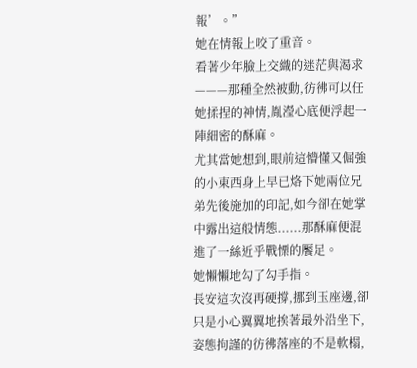報’。”
她在情報上咬了重音。
看著少年臉上交織的迷茫與渴求———那種全然被動,彷彿可以任她揉捏的神情,胤瀅心底便浮起一陣細密的酥麻。
尤其當她想到,眼前這懵懂又倔強的小東西身上早已烙下她兩位兄弟先後施加的印記,如今卻在她掌中露出這般情態......那酥麻便混進了一絲近乎戰慄的饜足。
她懶懶地勾了勾手指。
長安這次沒再硬撐,挪到玉座邊,卻只是小心翼翼地挨著最外沿坐下,姿態拘謹的彷彿落座的不是軟榻,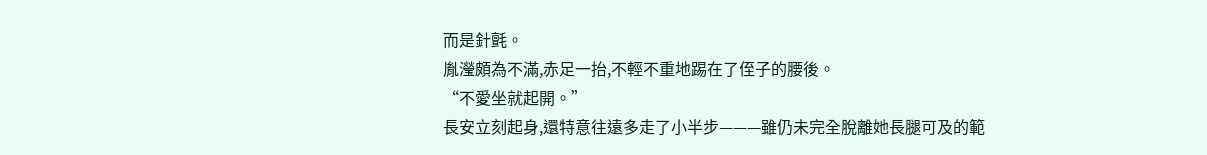而是針氈。
胤瀅頗為不滿,赤足一抬,不輕不重地踢在了侄子的腰後。
“不愛坐就起開。”
長安立刻起身,還特意往遠多走了小半步———雖仍未完全脫離她長腿可及的範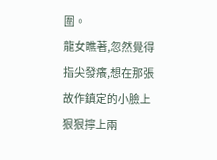圍。
龍女瞧著,忽然覺得指尖發癢,想在那張故作鎮定的小臉上狠狠擰上兩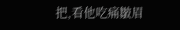把,看他吃痛皺眉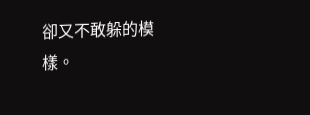卻又不敢躲的模樣。